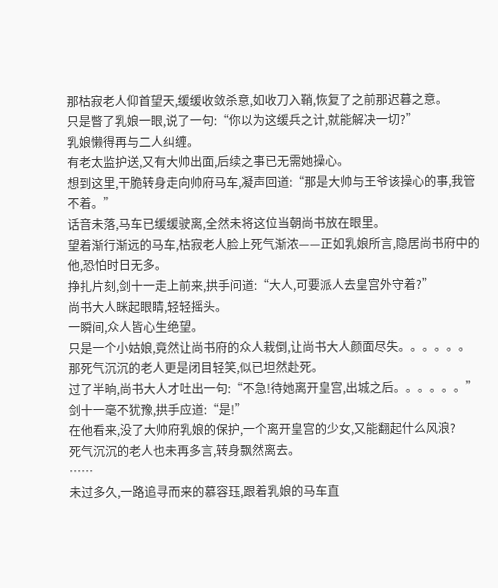那枯寂老人仰首望天,缓缓收敛杀意,如收刀入鞘,恢复了之前那迟暮之意。
只是瞥了乳娘一眼,说了一句:“你以为这缓兵之计,就能解决一切?”
乳娘懒得再与二人纠缠。
有老太监护送,又有大帅出面,后续之事已无需她操心。
想到这里,干脆转身走向帅府马车,凝声回道:“那是大帅与王爷该操心的事,我管不着。”
话音未落,马车已缓缓驶离,全然未将这位当朝尚书放在眼里。
望着渐行渐远的马车,枯寂老人脸上死气渐浓——正如乳娘所言,隐居尚书府中的他,恐怕时日无多。
挣扎片刻,剑十一走上前来,拱手问道:“大人,可要派人去皇宫外守着?”
尚书大人眯起眼睛,轻轻摇头。
一瞬间,众人皆心生绝望。
只是一个小姑娘,竟然让尚书府的众人栽倒,让尚书大人颜面尽失。。。。。。
那死气沉沉的老人更是闭目轻笑,似已坦然赴死。
过了半晌,尚书大人才吐出一句:“不急!待她离开皇宫,出城之后。。。。。。”
剑十一毫不犹豫,拱手应道:“是!”
在他看来,没了大帅府乳娘的保护,一个离开皇宫的少女,又能翻起什么风浪?
死气沉沉的老人也未再多言,转身飘然离去。
……
未过多久,一路追寻而来的慕容珏,跟着乳娘的马车直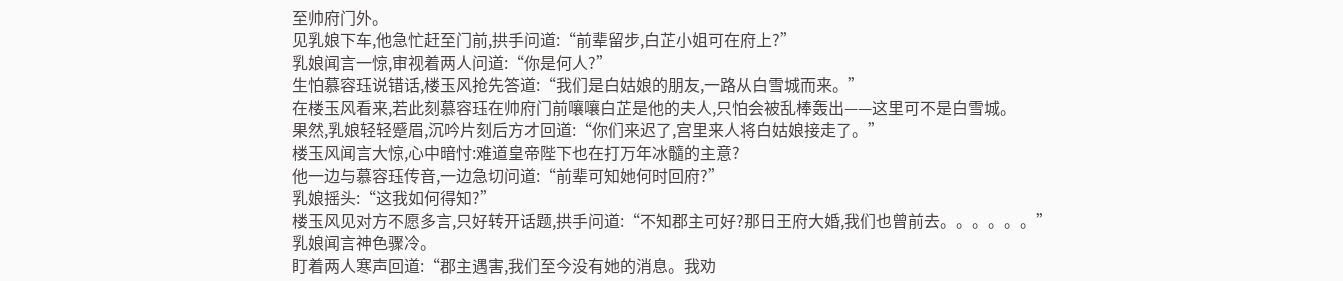至帅府门外。
见乳娘下车,他急忙赶至门前,拱手问道:“前辈留步,白芷小姐可在府上?”
乳娘闻言一惊,审视着两人问道:“你是何人?”
生怕慕容珏说错话,楼玉风抢先答道:“我们是白姑娘的朋友,一路从白雪城而来。”
在楼玉风看来,若此刻慕容珏在帅府门前嚷嚷白芷是他的夫人,只怕会被乱棒轰出——这里可不是白雪城。
果然,乳娘轻轻蹙眉,沉吟片刻后方才回道:“你们来迟了,宫里来人将白姑娘接走了。”
楼玉风闻言大惊,心中暗忖:难道皇帝陛下也在打万年冰髓的主意?
他一边与慕容珏传音,一边急切问道:“前辈可知她何时回府?”
乳娘摇头:“这我如何得知?”
楼玉风见对方不愿多言,只好转开话题,拱手问道:“不知郡主可好?那日王府大婚,我们也曾前去。。。。。。”
乳娘闻言神色骤冷。
盯着两人寒声回道:“郡主遇害,我们至今没有她的消息。我劝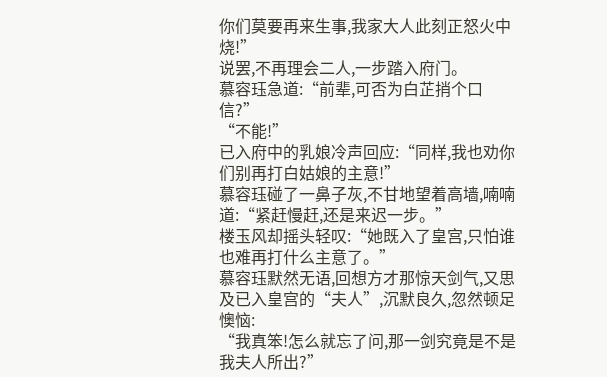你们莫要再来生事,我家大人此刻正怒火中烧!”
说罢,不再理会二人,一步踏入府门。
慕容珏急道:“前辈,可否为白芷捎个口信?”
“不能!”
已入府中的乳娘冷声回应:“同样,我也劝你们别再打白姑娘的主意!”
慕容珏碰了一鼻子灰,不甘地望着高墙,喃喃道:“紧赶慢赶,还是来迟一步。”
楼玉风却摇头轻叹:“她既入了皇宫,只怕谁也难再打什么主意了。”
慕容珏默然无语,回想方才那惊天剑气,又思及已入皇宫的“夫人”,沉默良久,忽然顿足懊恼:
“我真笨!怎么就忘了问,那一剑究竟是不是我夫人所出?”